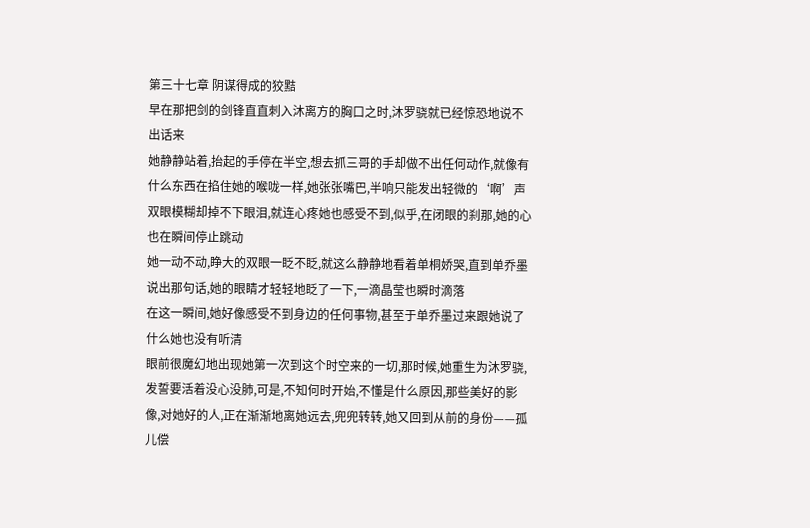第三十七章 阴谋得成的狡黠
早在那把剑的剑锋直直刺入沐离方的胸口之时,沐罗骁就已经惊恐地说不出话来
她静静站着,抬起的手停在半空,想去抓三哥的手却做不出任何动作,就像有什么东西在掐住她的喉咙一样,她张张嘴巴,半响只能发出轻微的‘啊’声
双眼模糊却掉不下眼泪,就连心疼她也感受不到,似乎,在闭眼的刹那,她的心也在瞬间停止跳动
她一动不动,睁大的双眼一眨不眨,就这么静静地看着单桐娇哭,直到单乔墨说出那句话,她的眼睛才轻轻地眨了一下,一滴晶莹也瞬时滴落
在这一瞬间,她好像感受不到身边的任何事物,甚至于单乔墨过来跟她说了什么她也没有听清
眼前很魔幻地出现她第一次到这个时空来的一切,那时候,她重生为沐罗骁,发誓要活着没心没肺,可是,不知何时开始,不懂是什么原因,那些美好的影像,对她好的人,正在渐渐地离她远去,兜兜转转,她又回到从前的身份——孤儿偿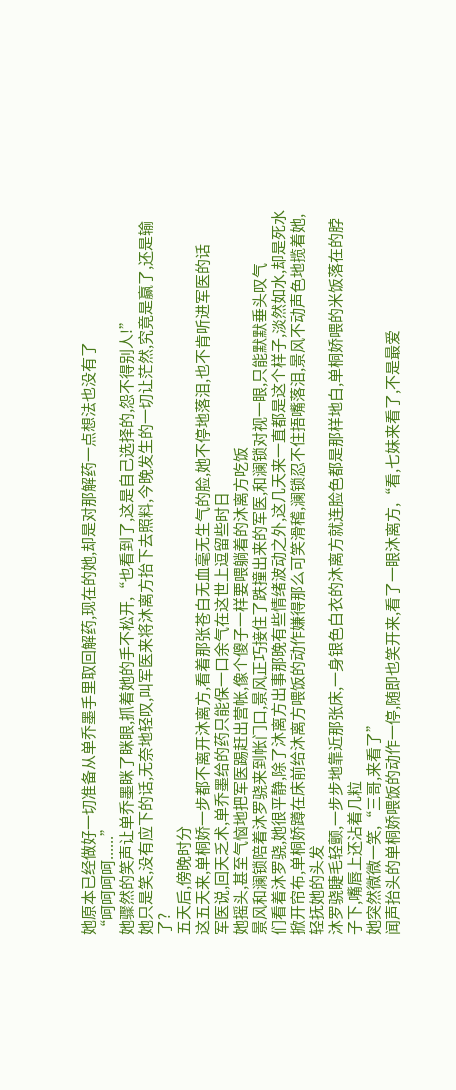她原本已经做好一切准备从单乔墨手里取回解药,现在的她,却是对那解药一点想法也没有了
“呵呵呵呵......”
她骤然的笑声让单乔墨眯了眯眼,抓着她的手不松开,“也看到了,这是自己选择的,怨不得别人!”
她只是笑,没有应下的话,无奈地轻叹,叫军医来将沐离方抬下去照料,今晚发生的一切让茫然,究竟是赢了,还是输了?
五天后,傍晚时分
这五天来,单桐娇一步都不离开沐离方,看着那张苍白无血毫无生气的脸,她不停地落泪,也不肯听进军医的话
军医说,回天乏术,单乔墨给的药只能保一口余气在这世上逗留些时日
她摇头,甚至气恼地把军医踢赶出营帐,像个傻子一样要喂躺着的沐离方吃饭
景风和澜锁陪着沐罗骁来到帐门口,景风正巧接住了跌撞出来的军医,和澜锁对视一眼,只能默默垂头叹气
们看着沐罗骁,她很平静,除了沐离方出事那晚有些情绪波动之外,这几天来一直都是这个样子,淡然如水,却是死水
掀开帘布,单桐娇蹲在床前给沐离方喂饭的动作嫌得那么可笑滑稽,澜锁忍不住捂嘴落泪,景风不动声色地揽着她,轻抚她的头发
沐罗骁睫毛轻颤,一步步地靠近那张床,一身银色白衣的沐离方就连脸色都是那样地白,单桐娇喂的米饭落在的脖子下,嘴唇上还沾着几粒
她突然微微一笑,“三哥,来看了”
闻声抬头的单桐娇喂饭的动作一停,随即也笑开来,看了一眼沐离方,“看,七妹来看了,不是最爱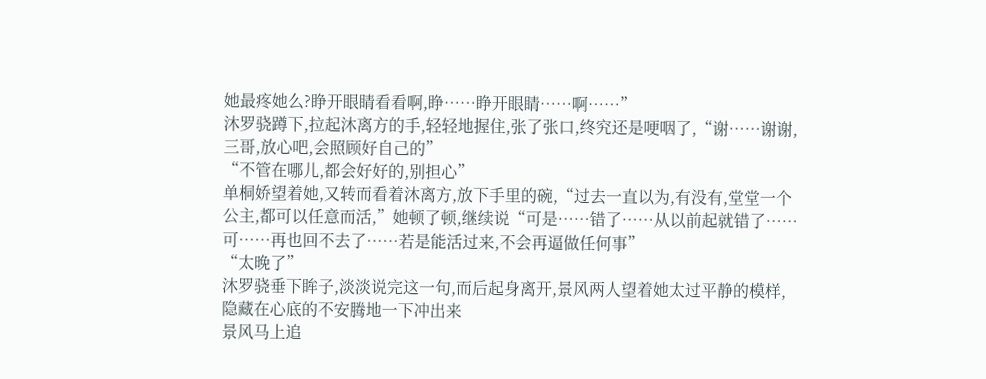她最疼她么?睁开眼睛看看啊,睁……睁开眼睛……啊……”
沐罗骁蹲下,拉起沐离方的手,轻轻地握住,张了张口,终究还是哽咽了,“谢……谢谢,三哥,放心吧,会照顾好自己的”
“不管在哪儿,都会好好的,别担心”
单桐娇望着她,又转而看着沐离方,放下手里的碗,“过去一直以为,有没有,堂堂一个公主,都可以任意而活,”她顿了顿,继续说“可是……错了……从以前起就错了……可……再也回不去了……若是能活过来,不会再逼做任何事”
“太晚了”
沐罗骁垂下眸子,淡淡说完这一句,而后起身离开,景风两人望着她太过平静的模样,隐藏在心底的不安腾地一下冲出来
景风马上追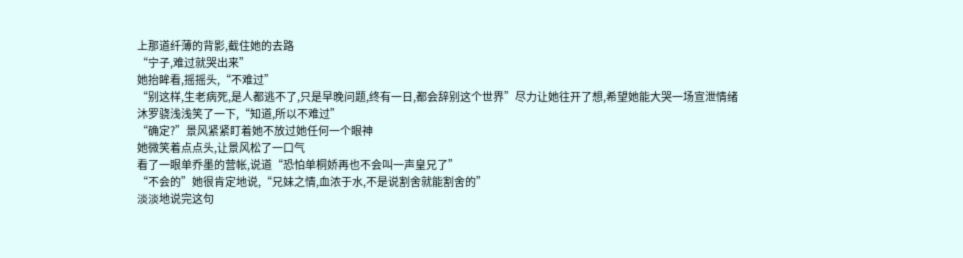上那道纤薄的背影,截住她的去路
“宁子,难过就哭出来”
她抬眸看,摇摇头,“不难过”
“别这样,生老病死,是人都逃不了,只是早晚问题,终有一日,都会辞别这个世界”尽力让她往开了想,希望她能大哭一场宣泄情绪
沐罗骁浅浅笑了一下,“知道,所以不难过”
“确定?”景风紧紧盯着她不放过她任何一个眼神
她微笑着点点头,让景风松了一口气
看了一眼单乔墨的营帐,说道“恐怕单桐娇再也不会叫一声皇兄了”
“不会的”她很肯定地说,“兄妹之情,血浓于水,不是说割舍就能割舍的”
淡淡地说完这句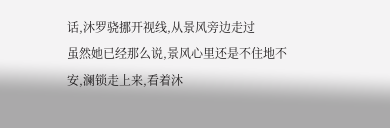话,沐罗骁挪开视线,从景风旁边走过
虽然她已经那么说,景风心里还是不住地不安,澜锁走上来,看着沐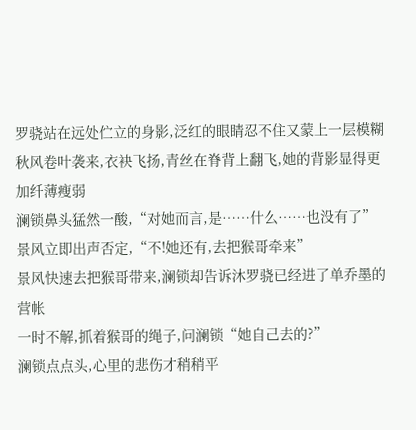罗骁站在远处伫立的身影,泛红的眼睛忍不住又蒙上一层模糊
秋风卷叶袭来,衣袂飞扬,青丝在脊背上翻飞,她的背影显得更加纤薄瘦弱
澜锁鼻头猛然一酸,“对她而言,是……什么……也没有了”
景风立即出声否定,“不!她还有,去把猴哥牵来”
景风快速去把猴哥带来,澜锁却告诉沐罗骁已经进了单乔墨的营帐
一时不解,抓着猴哥的绳子,问澜锁“她自己去的?”
澜锁点点头,心里的悲伤才稍稍平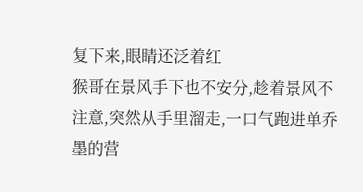复下来,眼睛还泛着红
猴哥在景风手下也不安分,趁着景风不注意,突然从手里溜走,一口气跑进单乔墨的营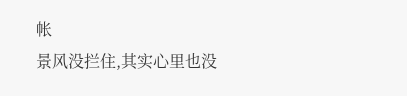帐
景风没拦住,其实心里也没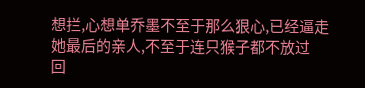想拦,心想单乔墨不至于那么狠心,已经逼走她最后的亲人,不至于连只猴子都不放过
回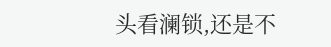头看澜锁,还是不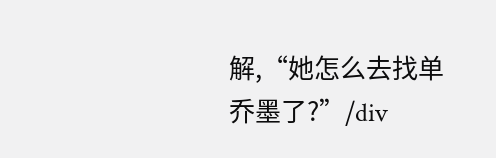解,“她怎么去找单乔墨了?”/div